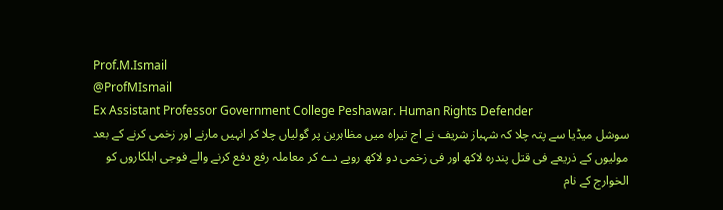Prof.M.Ismail
@ProfMIsmail
Ex Assistant Professor Government College Peshawar. Human Rights Defender
سوشل میڈیا سے پتہ چلا کہ شہباز شریف نے اج تیراہ میں مظاہرین پر گولیاں چلا کر انہیں مارنے اور زخمی کرنے کے بعد مولیوں کے ذریعے فی قتل پندرہ لاکھ اور فی زخمی دو لاکھ روپے دے کر معاملہ رفع دفع کرنے والے فوجی اہلکاروں کو الخوارج کے نام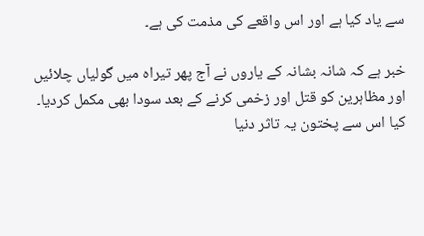سے یاد کیا ہے اور اس واقعے کی مذمت کی ہے۔

خبر ہے کہ شانہ بشانہ کے یاروں نے آج پھر تیراہ میں گولیاں چلائیں اور مظاہرین کو قتل اور زخمی کرنے کے بعد سودا بھی مکمل کردیا۔
کیا اس سے پختون یہ تاثر دنیا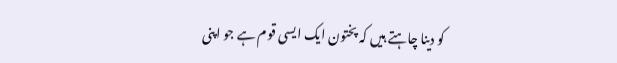کو دینا چاہتے ہیں کہ پختون ایک ایسی قوم ہے جو اپنی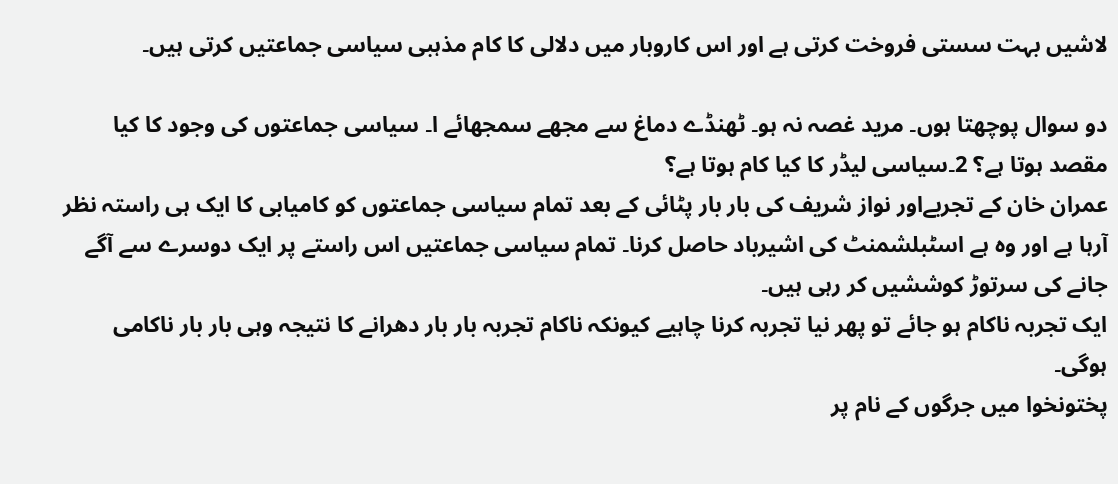لاشیں بہت سستی فروخت کرتی ہے اور اس کاروبار میں دلالی کا کام مذہبی سیاسی جماعتیں کرتی ہیں۔

دو سوال پوچھتا ہوں۔ مرید غصہ نہ ہو۔ ٹھنڈے دماغ سے مجھے سمجھائے ا۔ سیاسی جماعتوں کی وجود کا کیا مقصد ہوتا ہے؟ 2۔سیاسی لیڈر کا کیا کام ہوتا ہے؟
عمران خان کے تجربےاور نواز شریف کی بار بار پٹائی کے بعد تمام سیاسی جماعتوں کو کامیابی کا ایک ہی راستہ نظر آرہا ہے اور وہ ہے اسٹبلشمنٹ کی اشیرباد حاصل کرنا۔ تمام سیاسی جماعتیں اس راستے پر ایک دوسرے سے آگے جانے کی سرتوڑ کوششیں کر رہی ہیں۔
ایک تجربہ ناکام ہو جائے تو پھر نیا تجربہ کرنا چاہیے کیونکہ ناکام تجربہ بار بار دھرانے کا نتیجہ وہی بار بار ناکامی ہوگی۔
پختونخوا میں جرگوں کے نام پر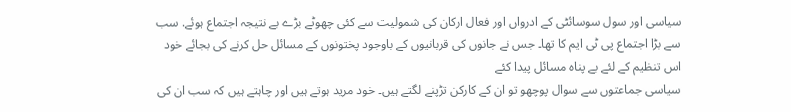سیاسی اور سول سوسائٹی کے ادرواں اور فعال ارکان کی شمولیت سے کئی چھوٹے بڑے بے نتیجہ اجتماع ہوئے. سب سے بڑا اجتماع پی ٹی ایم کا تھا۔ جس نے جانوں کی قربانیوں کے باوجود پختونوں کے مسائل حل کرنے کی بجائے خود اس تنظیم کے لئے بے پناہ مسائل پیدا کئے
سیاسی جماعتوں سے سوال پوچھو تو ان کے کارکن تڑپنے لگتے ہیں۔ خود مرید ہوتے ہیں اور چاہتے ہیں کہ سب ان کی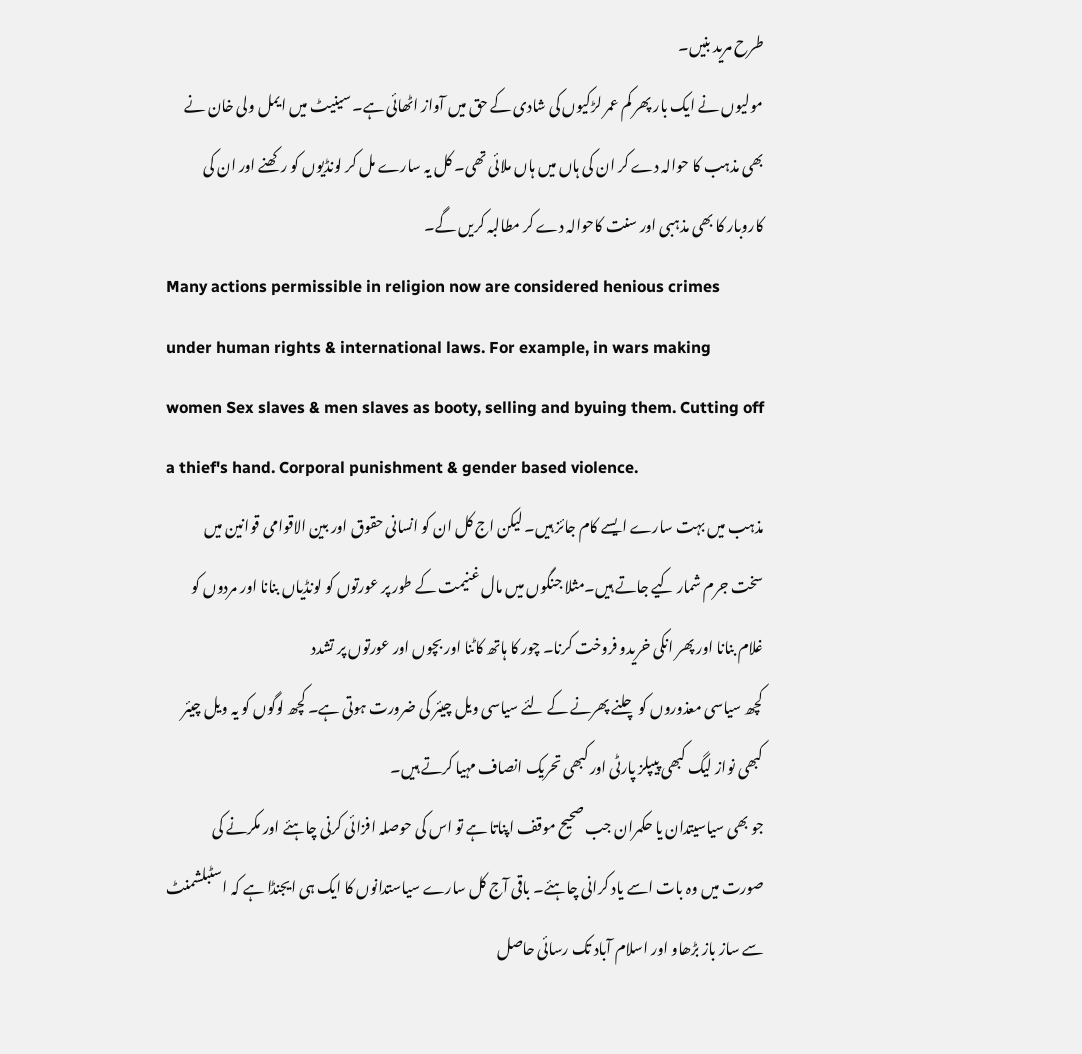طرح مرید بنیں۔
مولیوں نے ایک بار پھر کم عمر لڑکیوں کی شادی کے حق میں آواز اٹھائی ہے۔ سینیٹ میں ایمل ولی خان نے بھی مذہب کا حوالہ دے کر ان کی ہاں میں ہاں ملائی تھی۔ کل یہ سارے مل کر لونڈیوں کو رکھنے اور ان کی کاروبار کا بھی مذہبی اور سنت کاحوالہ دے کر مطالبہ کریں گے۔
Many actions permissible in religion now are considered henious crimes under human rights & international laws. For example, in wars making women Sex slaves & men slaves as booty, selling and byuing them. Cutting off a thief's hand. Corporal punishment & gender based violence.
مذہب میں بہت سارے ایسے کام جائز ہیں۔ لیکن اج کل ان کو انسانی حقوق اور بین الاقوامی قوانین میں سخت جرم شمار کیے جاتے ہیں۔مثلا جنگوں میں مال غنیمت کے طور پر عورتوں کو لونڈیاں بنانا اور مردوں کو غلام بنانا اور پھر انکی خریدو فروخت کرنا۔ چور کا ہاتھ کاٹنا اور بچوں اور عورتوں پر تشدد
کچھ سیاسی معذوروں کو چلنے پھرنے کے لئے سیاسی ویل چیئر کی ضرورت ہوتی ہے۔ کچھ لوگوں کو یہ ویل چیئر کبھی نواز لیگ کبھی پیپلز پارٹی اور کبھی تحریک انصاف مہیا کرتے ہیں۔
جو بھی سیاسیتدان یا حکمران جب صحیح موقف اپناتا ہے تو اس کی حوصلہ افزائی کرنی چاہئے اور مکرنے کی صورت میں وہ بات اسے یاد کرانی چاہئے۔ باقی آج کل سارے سیاستدانوں کا ایک ہی ایجنڈا ہے کہ اسٹبلشمنٹ سے ساز باز بڑھاو اور اسلام آباد تک رسائی حاصل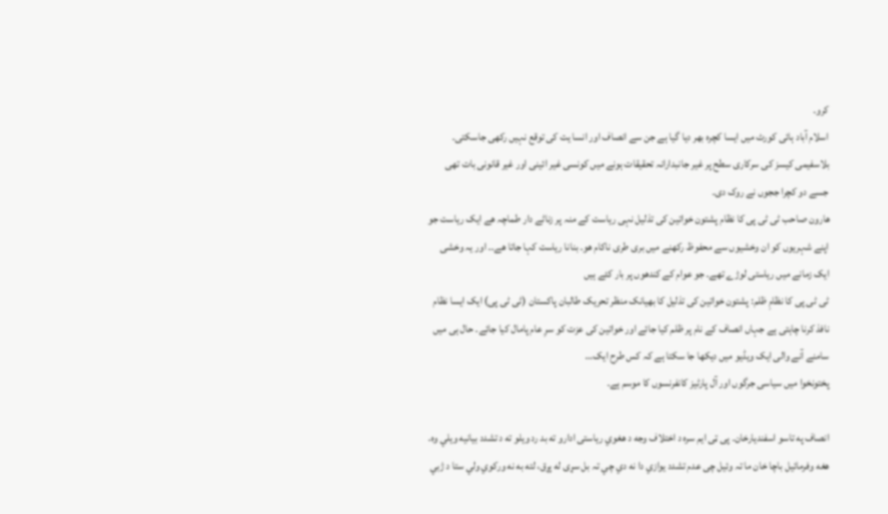کرو۔
اسلام آباد ہائی کورٹ میں ایسا کچرہ بھر دیا گیا ہے جن سے انصاف اور انسا یت کی توقع نہیں رکھی جاسکتی۔ بلاسفیمی کیسز کی سرکاری سطح پر غیر جانبدارانہ تحقیقات ہونے میں کونسی غیر ائینی اور غیر قانونی بات تھی جسے دو کچرا ججوں نے روک دی۔
ھارون صاحب ٹی ٹی پی کا نظام پشتون خواتین کی تذلیل نہی ریاست کے منہ پر زناٹے دار طماچہ ھے ایک ریاست جو اپنے شہریوں کو ان وخشیوں سے محفوظ رکھنے میں بری طری ناکام ھو۔ بنانا ریاست کہا جاتا ھے۔۔ اور یہ وخشی ایک زمانے میں ریاستی لوڑے تھے۔ جو عوام کے کندھوں پر بار کئے ہیں
ٹی ٹی پی کا نظامِ ظلم: پشتون خواتین کی تذلیل کا بھیانک منظر تحریک طالبان پاکستان (ٹی ٹی پی) ایک ایسا نظام نافذ کرنا چاہتی ہے جہاں انصاف کے نام پر ظلم کیا جائے اور خواتین کی عزت کو سرِ عام پامال کیا جائے۔ حال ہی میں سامنے آنے والی ایک ویڈیو میں دیکھا جا سکتا ہے کہ کس طرح ایک…
پختونخوا میں سیاسی جرگوں اور آل پارٹیز کانفرنسوں کا موسم ہے۔

انصاف په تاسو اسفندیارخان۔ پی ټی ایم سره د اختلاف وجه د هغوي ریاستی ادارو ته بد رد ویلو ته د تشدد بیانیه ویلي وہ. هغه وفرمائیل باچا خان ما تہ وئیل چی عدم تشدد یوازي دا نه دي چي تہ بل سړی له پړق، لته به نه ورکوي ولي ستا د ژبي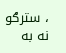، سترګو نه به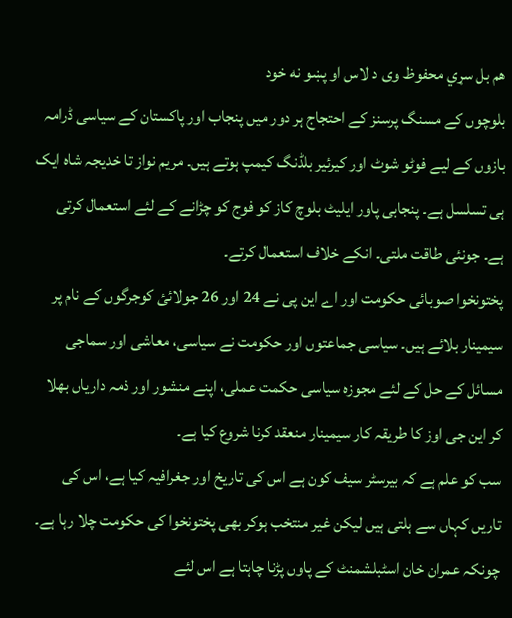هم بل سړي محفوظ وی د لاس او پښو نه خود
بلوچوں کے مسنگ پرسنز کے احتجاج ہر دور میں پنجاب اور پاکستان کے سیاسی ڈرامہ بازوں کے لیے فوٹو شوٹ اور کیرئیر بلڈنگ کیمپ ہوتے ہیں۔ مریم نواز تا خدیجہ شاہ ایک ہی تسلسل ہے۔ پنجابی پاور ایلیٹ بلوچ کاز کو فوج کو چڑانے کے لئے استعمال کرتی ہے۔ جونئی طاقت ملتی۔ انکے خلاف استعمال کرتے۔
پختونخوا صوبائی حکومت اور اے این پی نے 24 اور 26 جولائئ کوجرگوں کے نام پر سیمینار بلائے ہیں۔ سیاسی جماعتوں اور حکومت نے سیاسی، معاشی اور سماجی مسائل کے حل کے لئے مجوزہ سیاسی حکمت عملی، اپنے منشور اور ذمہ داریاں بھلا کر این جی اوز کا طریقہ کار سیمینار منعقد کرنا شروع کیا ہے۔
سب کو علم ہے کہ بیرسٹر سیف کون ہے اس کی تاریخ اور جغرافیہ کیا ہے، اس کی تاریں کہاں سے ہلتی ہیں لیکن غیر منتخب ہوکر بھی پختونخوا کی حکومت چلا رہا ہے۔ چونکہ عمران خان اسٹبلشمنٹ کے پاوں پڑنا چاہتا ہے اس لئے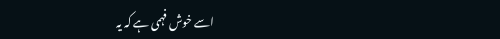اسے خوش فہمی ہے کہ یہ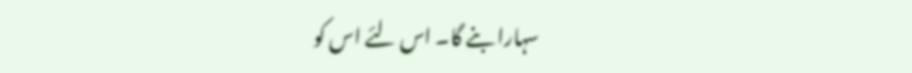سہارا بنے گا۔ اس لئے اس کو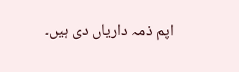اپم ذمہ داریاں دی ہیں۔